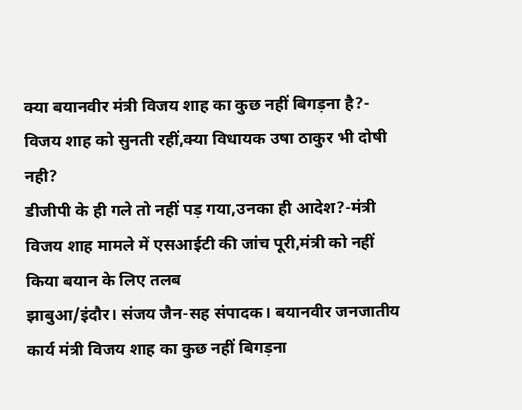क्या बयानवीर मंत्री विजय शाह का कुछ नहीं बिगड़ना है?- विजय शाह को सुनती रहीं,क्या विधायक उषा ठाकुर भी दोषी नही?
डीजीपी के ही गले तो नहीं पड़ गया,उनका ही आदेश?-मंत्री विजय शाह मामले में एसआईटी की जांच पूरी,मंत्री को नहीं किया बयान के लिए तलब
झाबुआ/इंदौर। संजय जैन-सह संपादक। बयानवीर जनजातीय कार्य मंत्री विजय शाह का कुछ नहीं बिगड़ना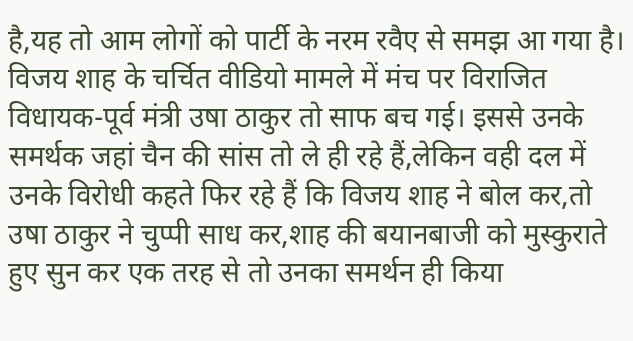है,यह तो आम लोगों को पार्टी के नरम रवैए से समझ आ गया है। विजय शाह के चर्चित वीडियो मामले में मंच पर विराजित विधायक-पूर्व मंत्री उषा ठाकुर तो साफ बच गई। इससे उनके समर्थक जहां चैन की सांस तो ले ही रहे हैं,लेकिन वही दल में उनके विरोधी कहते फिर रहे हैं कि विजय शाह ने बोल कर,तो उषा ठाकुर ने चुप्पी साध कर,शाह की बयानबाजी को मुस्कुराते हुए सुन कर एक तरह से तो उनका समर्थन ही किया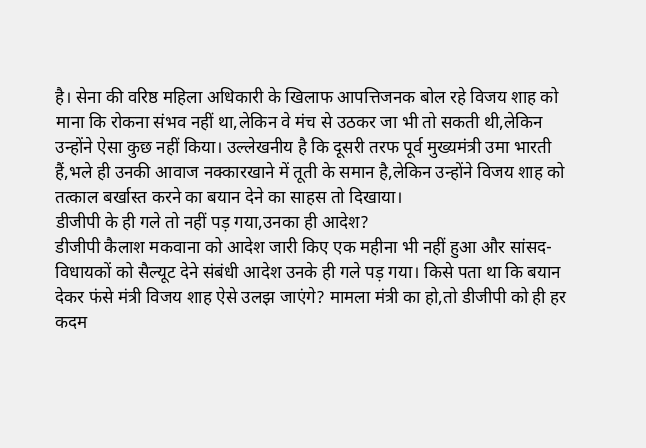है। सेना की वरिष्ठ महिला अधिकारी के खिलाफ आपत्तिजनक बोल रहे विजय शाह को माना कि रोकना संभव नहीं था,लेकिन वे मंच से उठकर जा भी तो सकती थी,लेकिन उन्होंने ऐसा कुछ नहीं किया। उल्लेखनीय है कि दूसरी तरफ पूर्व मुख्यमंत्री उमा भारती हैं,भले ही उनकी आवाज नक्कारखाने में तूती के समान है,लेकिन उन्होंने विजय शाह को तत्काल बर्खास्त करने का बयान देने का साहस तो दिखाया।
डीजीपी के ही गले तो नहीं पड़ गया,उनका ही आदेश?
डीजीपी कैलाश मकवाना को आदेश जारी किए एक महीना भी नहीं हुआ और सांसद-विधायकों को सैल्यूट देने संबंधी आदेश उनके ही गले पड़ गया। किसे पता था कि बयान देकर फंसे मंत्री विजय शाह ऐसे उलझ जाएंगे? मामला मंत्री का हो,तो डीजीपी को ही हर कदम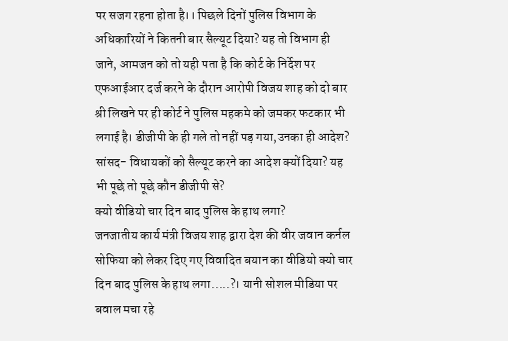पर सजग रहना होता है।। पिछले दिनों पुलिस विभाग के अधिकारियों ने कितनी बार सैल्यूट दिया? यह तो विभाग ही जाने, आमजन को तो यही पता है कि कोर्ट के निर्देश पर एफआईआर दर्ज करने के दौरान आरोपी विजय शाह को दो बार श्री लिखने पर ही कोर्ट ने पुलिस महकमे को जमकर फटकार भी लगाई है। डीजीपी के ही गले तो नहीं पड़ गया,उनका ही आदेश? सांसद- विधायकों को सैल्यूट करने का आदेश क्यों दिया? यह भी पूछे तो पूछे कौन डीजीपी से?
क्यो वीडियो चार दिन बाद पुलिस के हाथ लगा?
जनजातीय कार्य मंत्री विजय शाह द्वारा देश की वीर जवान कर्नल सोफिया को लेकर दिए गए विवादित बयान का वीडियो क्यो चार दिन बाद पुलिस के हाथ लगा.....?। यानी सोशल मीडिया पर बवाल मचा रहे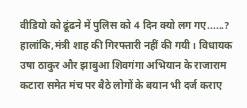वीडियो को ढूंढने में पुलिस को 4 दिन क्यो लग गए......? हालांकि,मंत्री शाह की गिरफ्तारी नहीं की गयी। विधायक उषा ठाकुर और झाबुआ शिवगंगा अभियान के राजाराम कटारा समेत मंच पर बैठे लोगों के बयान भी दर्ज कराए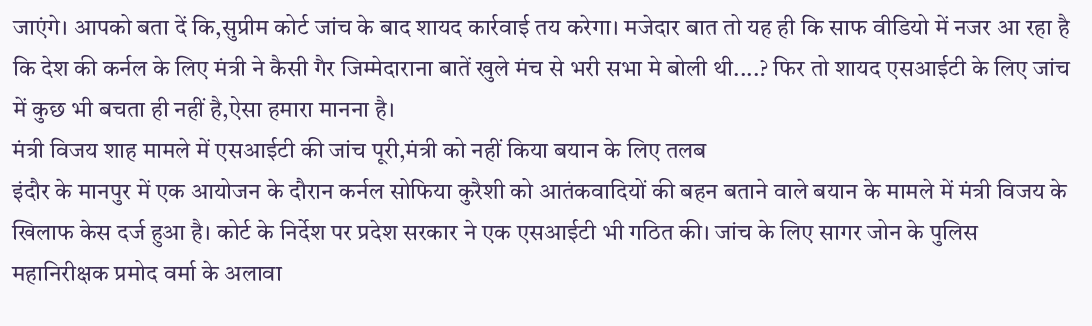जाएंगे। आपको बता दें कि,सुप्रीम कोर्ट जांच के बाद शायद कार्रवाई तय करेगा। मजेदार बात तो यह ही कि साफ वीडियो में नजर आ रहा है कि देश की कर्नल के लिए मंत्री ने कैसी गैर जिम्मेदाराना बातें खुले मंच से भरी सभा मे बोली थी....? फिर तो शायद एसआईटी के लिए जांच में कुछ भी बचता ही नहीं है,ऐसा हमारा मानना है।
मंत्री विजय शाह मामले में एसआईटी की जांच पूरी,मंत्री को नहीं किया बयान के लिए तलब
इंदौर के मानपुर में एक आयोजन के दौरान कर्नल सोफिया कुरैशी को आतंकवादियों की बहन बताने वाले बयान के मामले में मंत्री विजय के खिलाफ केस दर्ज हुआ है। कोर्ट के निर्देश पर प्रदेश सरकार ने एक एसआईटी भी गठित की। जांच के लिए सागर जोन के पुलिस महानिरीक्षक प्रमोद वर्मा के अलावा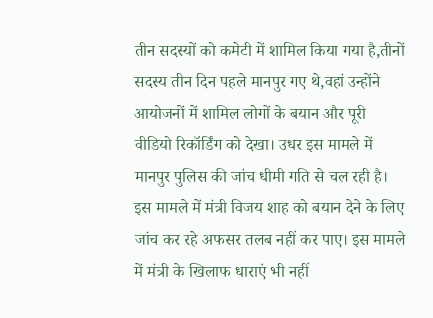तीन सदस्यों को कमेटी में शामिल किया गया है,तीनों सदस्य तीन दिन पहले मानपुर गए थे,वहां उन्होंने आयोजनों में शामिल लोगों के बयान और पूरी वीडियो रिकॉर्डिंग को देखा। उधर इस मामले में मानपुर पुलिस की जांच धीमी गति से चल रही है। इस मामले में मंत्री विजय शाह को बयान देने के लिए जांच कर रहे अफसर तलब नहीं कर पाए। इस मामले में मंत्री के खिलाफ धाराएं भी नहीं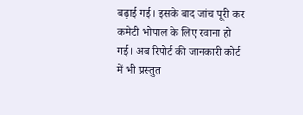बढ़ाई गई। इसके बाद जांच पूरी कर कमेटी भोपाल के लिए रवाना हो गई। अब रिपोर्ट की जानकारी कोर्ट में भी प्रस्तुत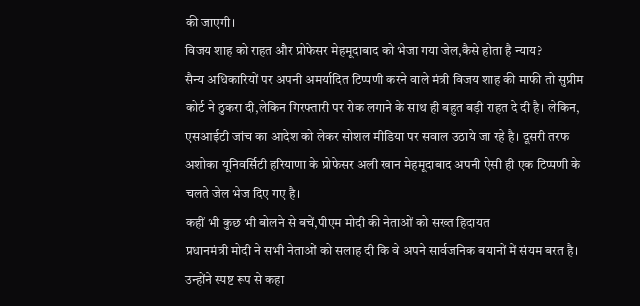की जाएगी।
विजय शाह को राहत और प्रोफेसर मेहमूदाबाद को भेजा गया जेल,कैसे होता है न्याय?
सैन्य अधिकारियों पर अपनी अमर्यादित टिप्पणी करने वाले मंत्री विजय शाह की माफी तो सुप्रीम कोर्ट ने ठुकरा दी,लेकिन गिरफ्तारी पर रोक लगाने के साथ ही बहुत बड़ी राहत दे दी है। लेकिन, एसआईटी जांच का आदेश को लेकर सोशल मीडिया पर सवाल उठाये जा रहे है। दूसरी तरफ अशोका यूनिवर्सिटी हरियाणा के प्रोफेसर अली खान मेहमूदाबाद अपनी ऐसी ही एक टिप्पणी के चलते जेल भेज दिए गए है।
कहीं भी कुछ भी बोलने से बचें,पीएम मोदी की नेताओं को सख्त हिदायत
प्रधानमंत्री मोदी ने सभी नेताओं को सलाह दी कि वे अपने सार्वजनिक बयानों में संयम बरत है। उन्होंने स्पष्ट रूप से कहा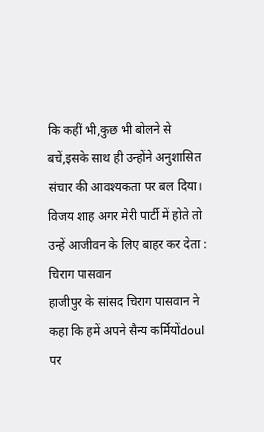कि कहीं भी,कुछ भी बोलने से बचें,इसके साथ ही उन्होंने अनुशासित संचार की आवश्यकता पर बल दिया।
विजय शाह अगर मेरी पार्टी में होते तो उन्हें आजीवन के लिए बाहर कर देता : चिराग पासवान
हाजीपुर के सांसद चिराग पासवान ने कहा कि हमें अपने सैन्य कर्मियोंdoul पर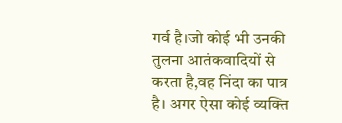गर्व है।जो कोई भी उनकी तुलना आतंकवादियों से करता है,वह निंदा का पात्र है। अगर ऐसा कोई व्यक्ति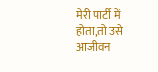मेरी पार्टी में होता,तो उसे आजीवन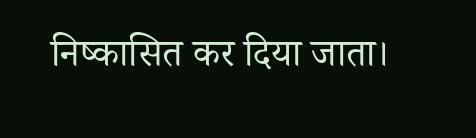निष्कासित कर दिया जाता।